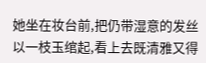她坐在妆台前,把仍带湿意的发丝以一枝玉绾起,看上去既清雅又得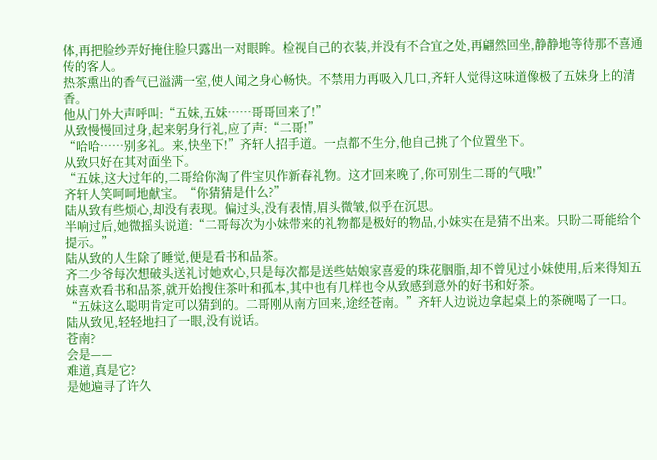体,再把脸纱弄好掩住脸只露出一对眼眸。检视自己的衣装,并没有不合宜之处,再翩然回坐,静静地等待那不喜通传的客人。
热茶熏出的香气已溢满一室,使人闻之身心畅快。不禁用力再吸入几口,齐轩人觉得这味道像极了五妹身上的清香。
他从门外大声呼叫:“五妹,五妹……哥哥回来了!”
从致慢慢回过身,起来躬身行礼,应了声:“二哥!”
“哈哈……别多礼。来,快坐下!”齐轩人招手道。一点都不生分,他自己挑了个位置坐下。
从致只好在其对面坐下。
“五妹,这大过年的,二哥给你淘了件宝贝作新春礼物。这才回来晚了,你可别生二哥的气哦!”
齐轩人笑呵呵地献宝。“你猜猜是什么?”
陆从致有些烦心,却没有表现。偏过头,没有表情,眉头微皱,似乎在沉思。
半响过后,她微摇头说道:“二哥每次为小妹带来的礼物都是极好的物品,小妹实在是猜不出来。只盼二哥能给个提示。”
陆从致的人生除了睡觉,便是看书和品茶。
齐二少爷每次想破头送礼讨她欢心,只是每次都是送些姑娘家喜爱的珠花胭脂,却不曾见过小妹使用,后来得知五妹喜欢看书和品茶,就开始搜住茶叶和孤本,其中也有几样也令从致感到意外的好书和好茶。
“五妹这么聪明肯定可以猜到的。二哥刚从南方回来,途经苍南。”齐轩人边说边拿起桌上的茶碗喝了一口。
陆从致见,轻轻地扫了一眼,没有说话。
苍南?
会是——
难道,真是它?
是她遍寻了许久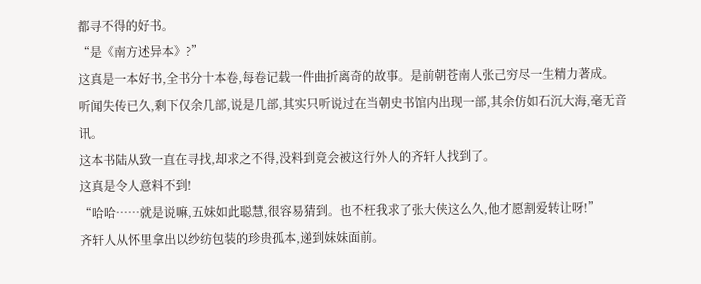都寻不得的好书。
“是《南方述异本》?”
这真是一本好书,全书分十本卷,每卷记载一件曲折离奇的故事。是前朝苍南人张己穷尽一生精力著成。
听闻失传已久,剩下仅余几部,说是几部,其实只听说过在当朝史书馆内出现一部,其余仿如石沉大海,毫无音讯。
这本书陆从致一直在寻找,却求之不得,没料到竟会被这行外人的齐轩人找到了。
这真是令人意料不到!
“哈哈……就是说嘛,五妹如此聪慧,很容易猜到。也不枉我求了张大侠这么久,他才愿割爱转让呀!”
齐轩人从怀里拿出以纱纺包装的珍贵孤本,递到妹妹面前。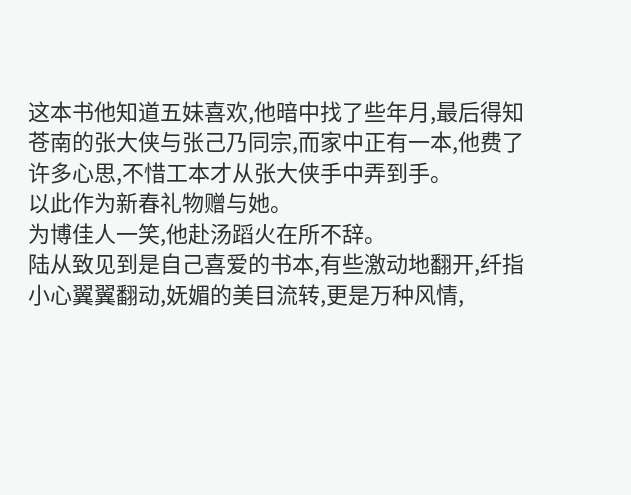这本书他知道五妹喜欢,他暗中找了些年月,最后得知苍南的张大侠与张己乃同宗,而家中正有一本,他费了许多心思,不惜工本才从张大侠手中弄到手。
以此作为新春礼物赠与她。
为博佳人一笑,他赴汤蹈火在所不辞。
陆从致见到是自己喜爱的书本,有些激动地翻开,纤指小心翼翼翻动,妩媚的美目流转,更是万种风情,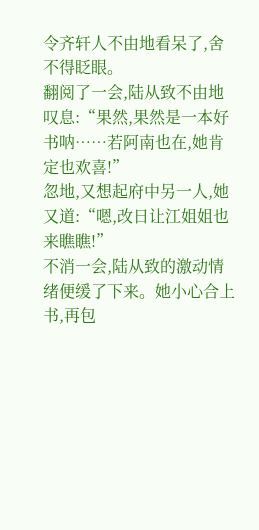令齐轩人不由地看呆了,舍不得眨眼。
翻阅了一会,陆从致不由地叹息:“果然,果然是一本好书呐……若阿南也在,她肯定也欢喜!”
忽地,又想起府中另一人,她又道:“嗯,改日让江姐姐也来瞧瞧!”
不消一会,陆从致的激动情绪便缓了下来。她小心合上书,再包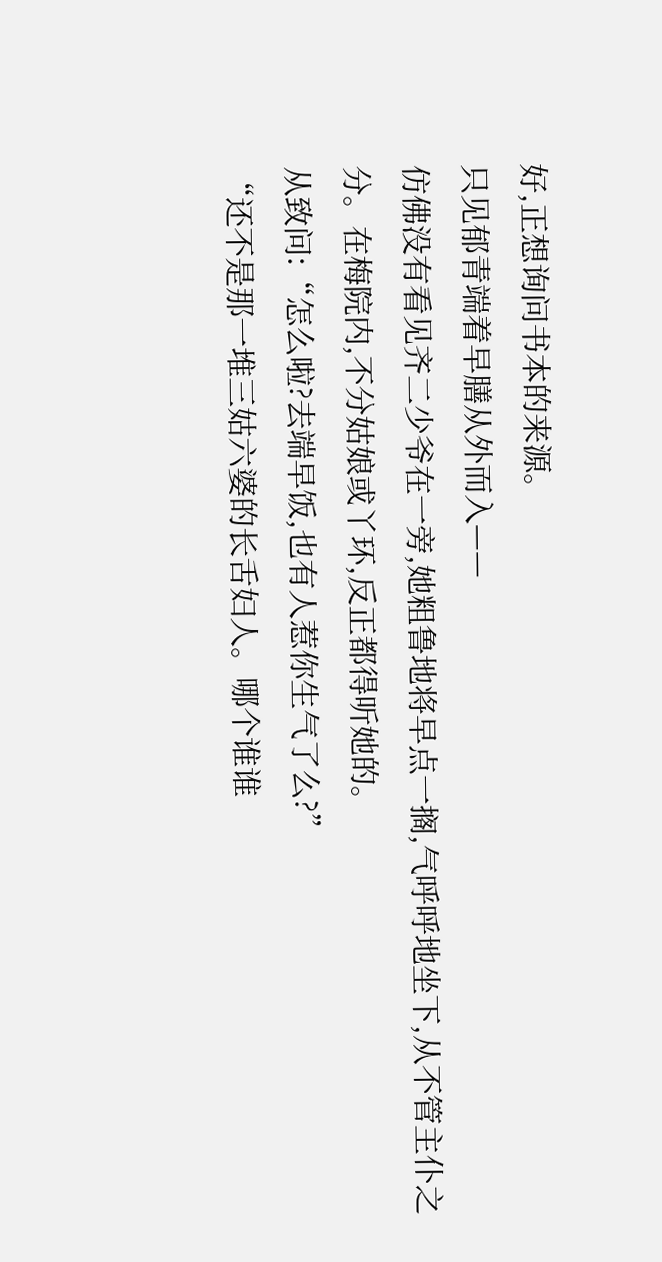好,正想询问书本的来源。
只见郁青端着早膳从外而入——
仿佛没有看见齐二少爷在一旁,她粗鲁地将早点一搁,气呼呼地坐下,从不管主仆之分。在梅院内,不分姑娘或丫环,反正都得听她的。
从致问:“怎么啦?去端早饭,也有人惹你生气了么?”
“还不是那一堆三姑六婆的长舌妇人。哪个谁谁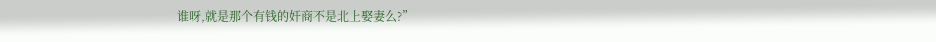谁呀,就是那个有钱的奸商不是北上娶妻么?”